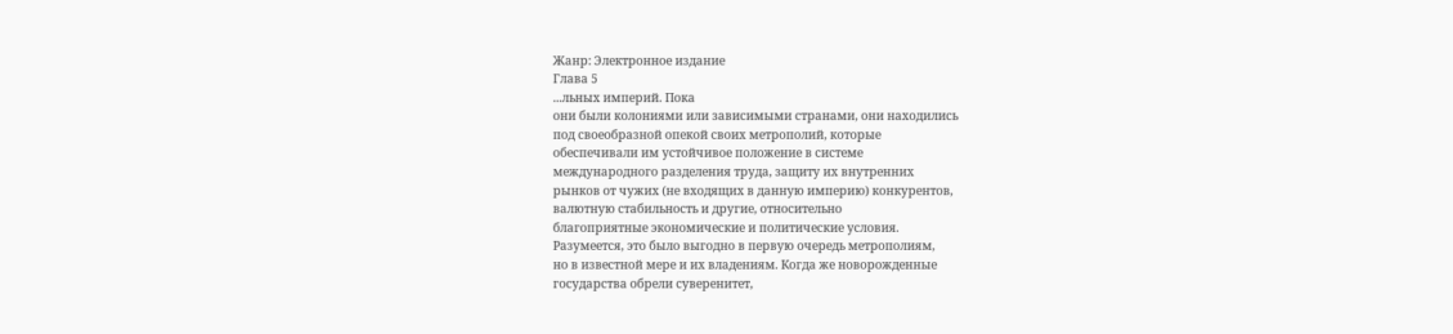Жанр: Электронное издание
Глава 5
...льных империй. Пока
они были колониями или зависимыми странами, они находились
под своеобразной опекой своих метрополий, которые
обеспечивали им устойчивое положение в системе
международного разделения труда, защиту их внутренних
рынков от чужих (не входящих в данную империю) конкурентов,
валютную стабильность и другие, относительно
благоприятные экономические и политические условия.
Разумеется, это было выгодно в первую очередь метрополиям,
но в известной мере и их владениям. Когда же новорожденные
государства обрели суверенитет,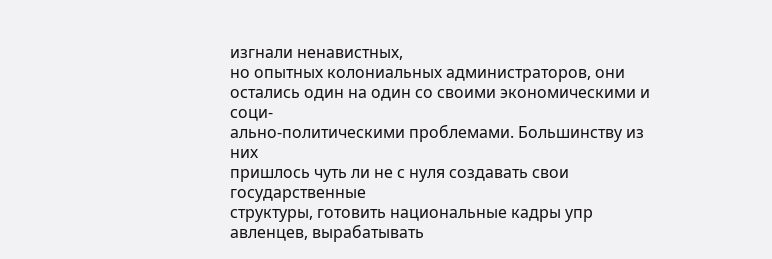изгнали ненавистных,
но опытных колониальных администраторов, они
остались один на один со своими экономическими и соци-
ально-политическими проблемами. Большинству из них
пришлось чуть ли не с нуля создавать свои государственные
структуры, готовить национальные кадры упр
авленцев, вырабатывать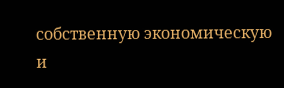собственную экономическую
и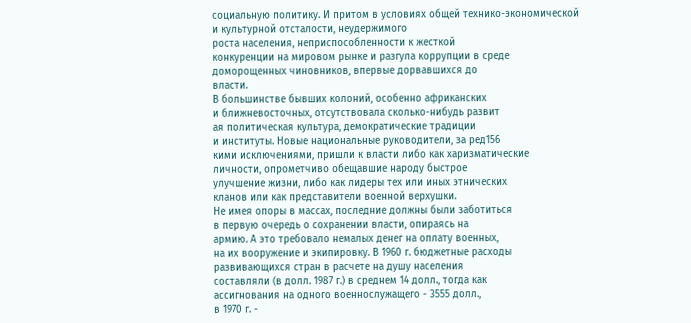социальную политику. И притом в условиях общей технико-экономической
и культурной отсталости, неудержимого
роста населения, неприспособленности к жесткой
конкуренции на мировом рынке и разгула коррупции в среде
доморощенных чиновников, впервые дорвавшихся до
власти.
В большинстве бывших колоний, особенно африканских
и ближневосточных, отсутствовала сколько-нибудь развит
ая политическая культура, демократические традиции
и институты. Новые национальные руководители, за ред156
кими исключениями, пришли к власти либо как харизматические
личности, опрометчиво обещавшие народу быстрое
улучшение жизни, либо как лидеры тех или иных этнических
кланов или как представители военной верхушки.
Не имея опоры в массах, последние должны были заботиться
в первую очередь о сохранении власти, опираясь на
армию. А это требовало немалых денег на оплату военных,
на их вооружение и экипировку. В 1960 г. бюджетные расходы
развивающихся стран в расчете на душу населения
составляли (в долл. 1987 г.) в среднем 14 долл., тогда как
ассигнования на одного военнослужащего - 3555 долл.,
в 1970 г. -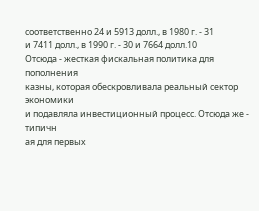соответственно 24 и 5913 долл., в 1980 г. - 31
и 7411 долл., в 1990 г. - 30 и 7664 долл.10
Отсюда - жесткая фискальная политика для пополнения
казны, которая обескровливала реальный сектор экономики
и подавляла инвестиционный процесс. Отсюда же - типичн
ая для первых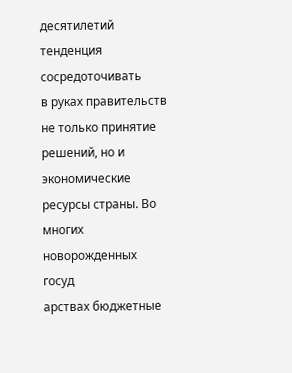десятилетий тенденция сосредоточивать
в руках правительств не только принятие решений, но и экономические
ресурсы страны. Во многих новорожденных госуд
арствах бюджетные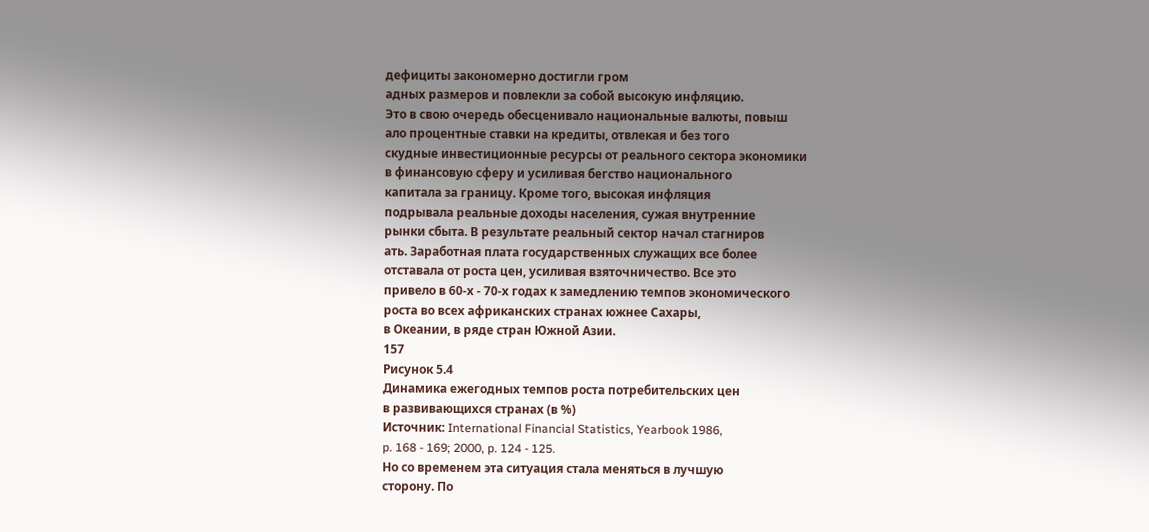дефициты закономерно достигли гром
адных размеров и повлекли за собой высокую инфляцию.
Это в свою очередь обесценивало национальные валюты, повыш
ало процентные ставки на кредиты, отвлекая и без того
скудные инвестиционные ресурсы от реального сектора экономики
в финансовую сферу и усиливая бегство национального
капитала за границу. Кроме того, высокая инфляция
подрывала реальные доходы населения, сужая внутренние
рынки сбыта. В результате реальный сектор начал стагниров
ать. Заработная плата государственных служащих все более
отставала от роста цен, усиливая взяточничество. Все это
привело в 60-х - 70-х годах к замедлению темпов экономического
роста во всех африканских странах южнее Сахары,
в Океании, в ряде стран Южной Азии.
157
Рисунок 5.4
Динамика ежегодных темпов роста потребительских цен
в развивающихся странах (в %)
Источник: International Financial Statistics, Yearbook 1986,
p. 168 - 169; 2000, p. 124 - 125.
Но со временем эта ситуация стала меняться в лучшую
сторону. По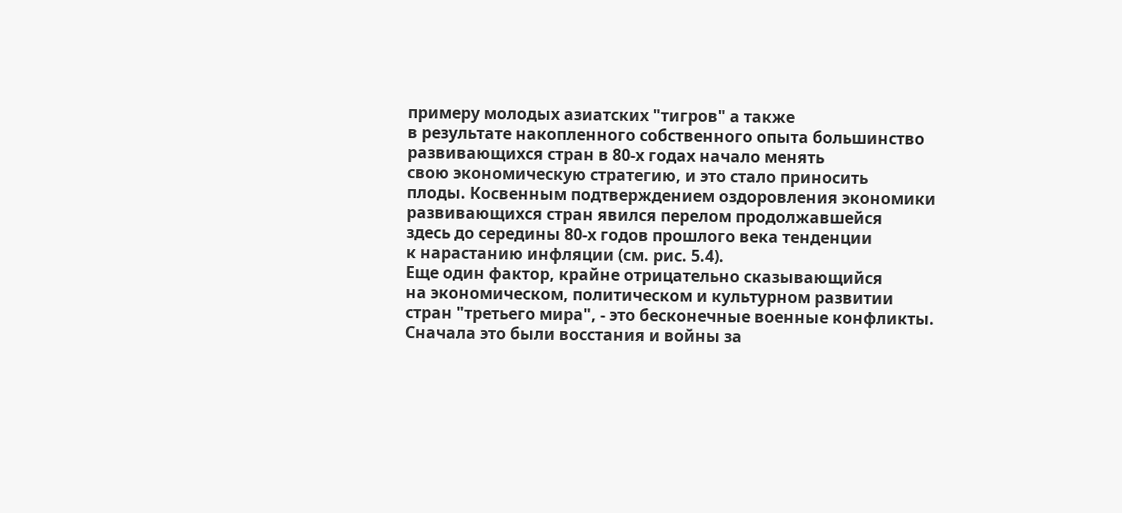примеру молодых азиатских "тигров" а также
в результате накопленного собственного опыта большинство
развивающихся стран в 80-х годах начало менять
свою экономическую стратегию, и это стало приносить
плоды. Косвенным подтверждением оздоровления экономики
развивающихся стран явился перелом продолжавшейся
здесь до середины 80-х годов прошлого века тенденции
к нарастанию инфляции (см. рис. 5.4).
Еще один фактор, крайне отрицательно сказывающийся
на экономическом, политическом и культурном развитии
стран "третьего мира", - это бесконечные военные конфликты.
Сначала это были восстания и войны за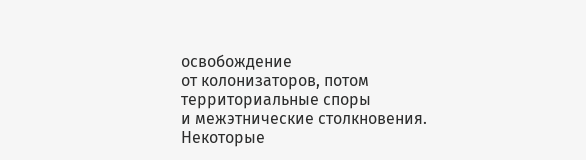освобождение
от колонизаторов, потом территориальные споры
и межэтнические столкновения. Некоторые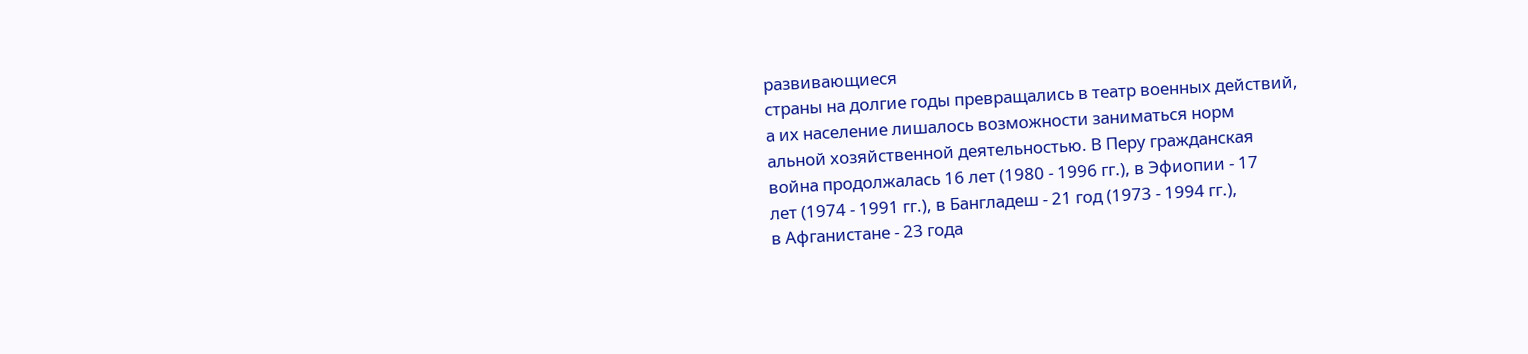развивающиеся
страны на долгие годы превращались в театр военных действий,
а их население лишалось возможности заниматься норм
альной хозяйственной деятельностью. В Перу гражданская
война продолжалась 16 лет (1980 - 1996 гг.), в Эфиопии - 17
лет (1974 - 1991 гг.), в Бангладеш - 21 год (1973 - 1994 гг.),
в Афганистане - 23 года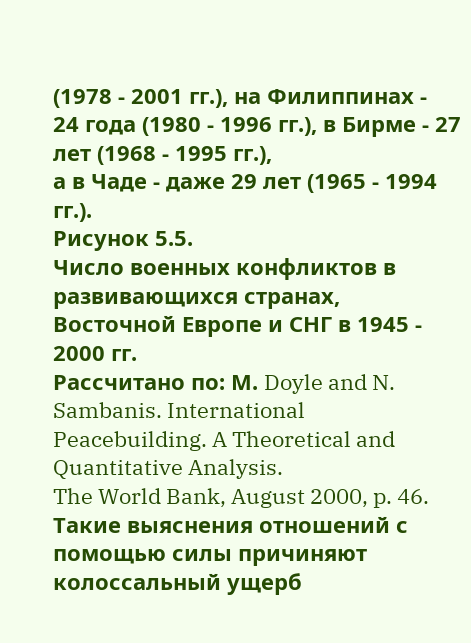(1978 - 2001 гг.), на Филиппинах -
24 года (1980 - 1996 гг.), в Бирме - 27 лет (1968 - 1995 гг.),
а в Чаде - даже 29 лет (1965 - 1994 гг.).
Рисунок 5.5.
Число военных конфликтов в развивающихся странах,
Восточной Европе и СНГ в 1945 - 2000 гг.
Рассчитано по: М. Doyle and N. Sambanis. International
Peacebuilding. A Theoretical and Quantitative Analysis.
The World Bank, August 2000, p. 46.
Такие выяснения отношений с помощью силы причиняют
колоссальный ущерб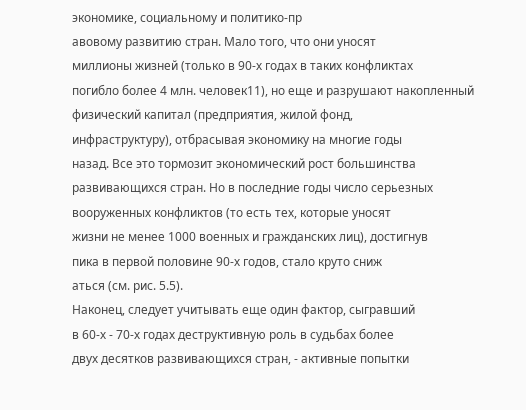экономике, социальному и политико-пр
авовому развитию стран. Мало того, что они уносят
миллионы жизней (только в 90-х годах в таких конфликтах
погибло более 4 млн. человек11), но еще и разрушают накопленный
физический капитал (предприятия, жилой фонд,
инфраструктуру), отбрасывая экономику на многие годы
назад. Все это тормозит экономический рост большинства
развивающихся стран. Но в последние годы число серьезных
вооруженных конфликтов (то есть тех, которые уносят
жизни не менее 1000 военных и гражданских лиц), достигнув
пика в первой половине 90-х годов, стало круто сниж
аться (см. рис. 5.5).
Наконец, следует учитывать еще один фактор, сыгравший
в 60-х - 70-х годах деструктивную роль в судьбах более
двух десятков развивающихся стран, - активные попытки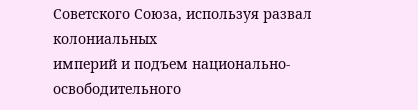Советского Союза, используя развал колониальных
империй и подъем национально-освободительного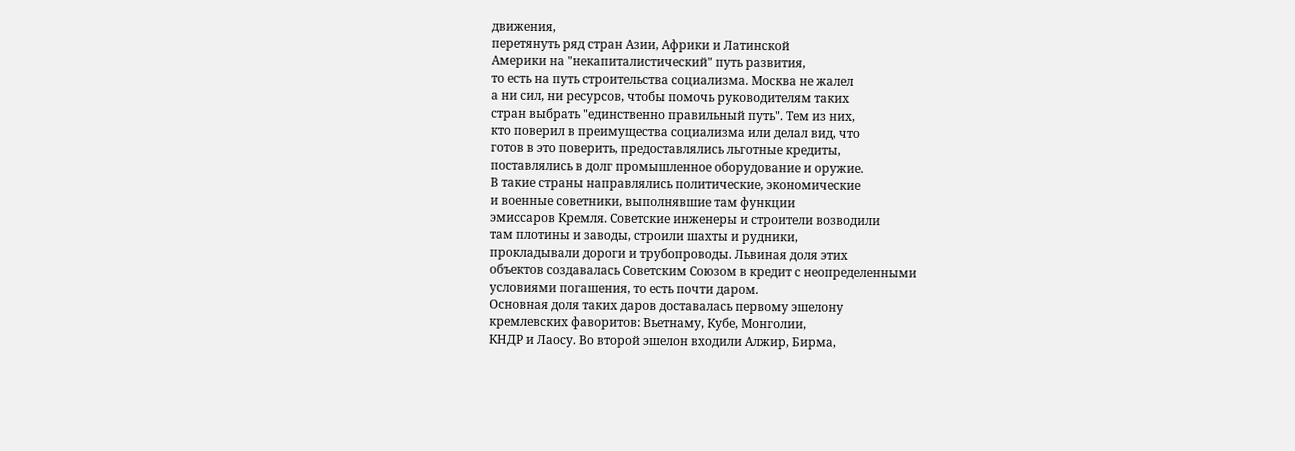движения,
перетянуть ряд стран Азии, Африки и Латинской
Америки на "некапиталистический" путь развития,
то есть на путь строительства социализма. Москва не жалел
а ни сил, ни ресурсов, чтобы помочь руководителям таких
стран выбрать "единственно правильный путь". Тем из них,
кто поверил в преимущества социализма или делал вид, что
готов в это поверить, предоставлялись льготные кредиты,
поставлялись в долг промышленное оборудование и оружие.
В такие страны направлялись политические, экономические
и военные советники, выполнявшие там функции
эмиссаров Кремля. Советские инженеры и строители возводили
там плотины и заводы, строили шахты и рудники,
прокладывали дороги и трубопроводы. Львиная доля этих
объектов создавалась Советским Союзом в кредит с неопределенными
условиями погашения, то есть почти даром.
Основная доля таких даров доставалась первому эшелону
кремлевских фаворитов: Вьетнаму, Кубе, Монголии,
КНДР и Лаосу. Во второй эшелон входили Алжир, Бирма,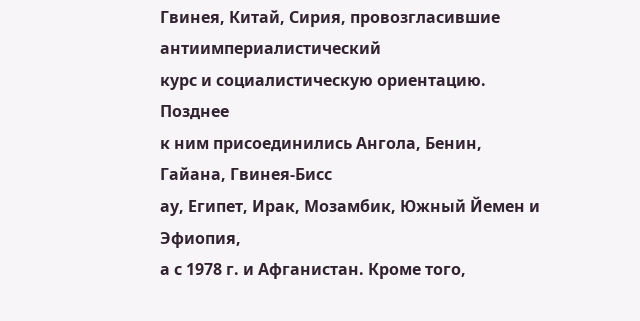Гвинея, Китай, Сирия, провозгласившие антиимпериалистический
курс и социалистическую ориентацию. Позднее
к ним присоединились Ангола, Бенин, Гайана, Гвинея-Бисс
ау, Египет, Ирак, Мозамбик, Южный Йемен и Эфиопия,
а с 1978 г. и Афганистан. Кроме того,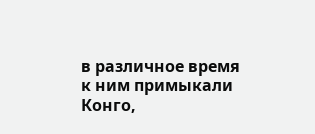в различное время
к ним примыкали Конго,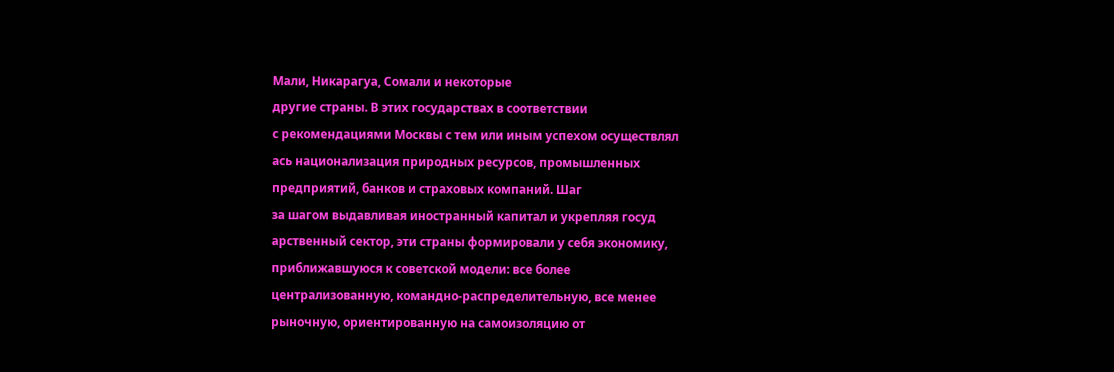Мали, Никарагуа, Сомали и некоторые
другие страны. В этих государствах в соответствии
с рекомендациями Москвы с тем или иным успехом осуществлял
ась национализация природных ресурсов, промышленных
предприятий, банков и страховых компаний. Шаг
за шагом выдавливая иностранный капитал и укрепляя госуд
арственный сектор, эти страны формировали у себя экономику,
приближавшуюся к советской модели: все более
централизованную, командно-распределительную, все менее
рыночную, ориентированную на самоизоляцию от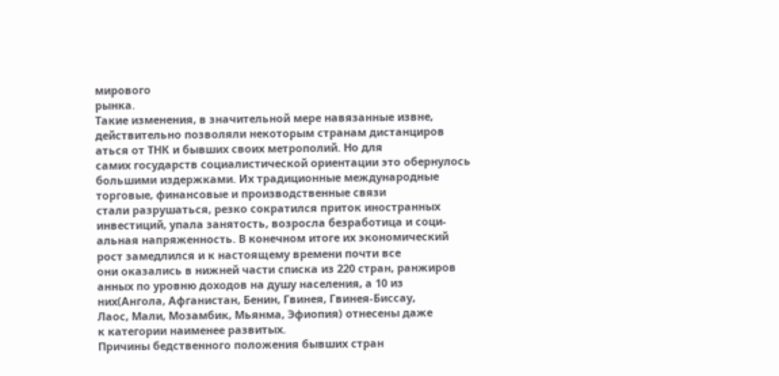мирового
рынка.
Такие изменения, в значительной мере навязанные извне,
действительно позволяли некоторым странам дистанциров
аться от ТНК и бывших своих метрополий. Но для
самих государств социалистической ориентации это обернулось
большими издержками. Их традиционные международные
торговые, финансовые и производственные связи
стали разрушаться, резко сократился приток иностранных
инвестиций, упала занятость, возросла безработица и соци-
альная напряженность. В конечном итоге их экономический
рост замедлился и к настоящему времени почти все
они оказались в нижней части списка из 220 стран, ранжиров
анных по уровню доходов на душу населения, а 10 из
них(Ангола, Афганистан, Бенин, Гвинея, Гвинея-Биссау,
Лаос, Мали, Мозамбик, Мьянма, Эфиопия) отнесены даже
к категории наименее развитых.
Причины бедственного положения бывших стран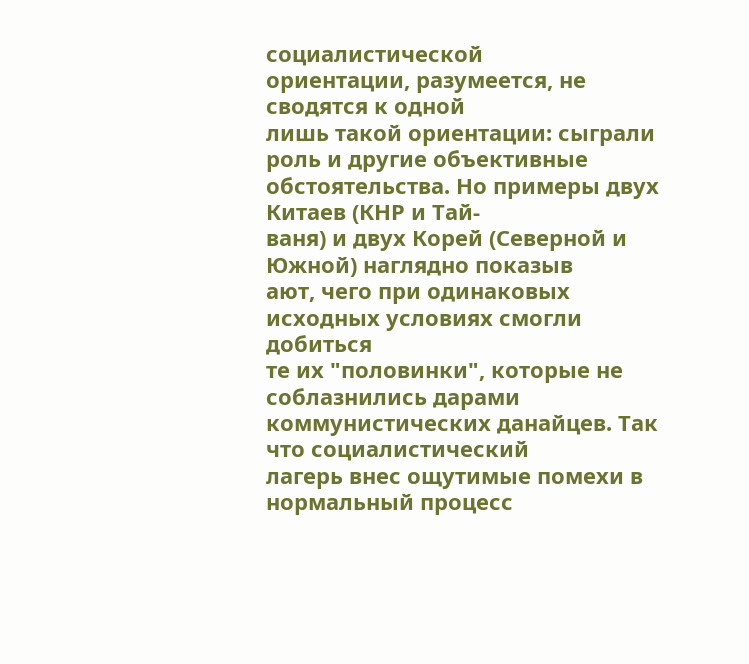социалистической
ориентации, разумеется, не сводятся к одной
лишь такой ориентации: сыграли роль и другие объективные
обстоятельства. Но примеры двух Китаев (КНР и Тай-
ваня) и двух Корей (Северной и Южной) наглядно показыв
ают, чего при одинаковых исходных условиях смогли добиться
те их "половинки", которые не соблазнились дарами
коммунистических данайцев. Так что социалистический
лагерь внес ощутимые помехи в нормальный процесс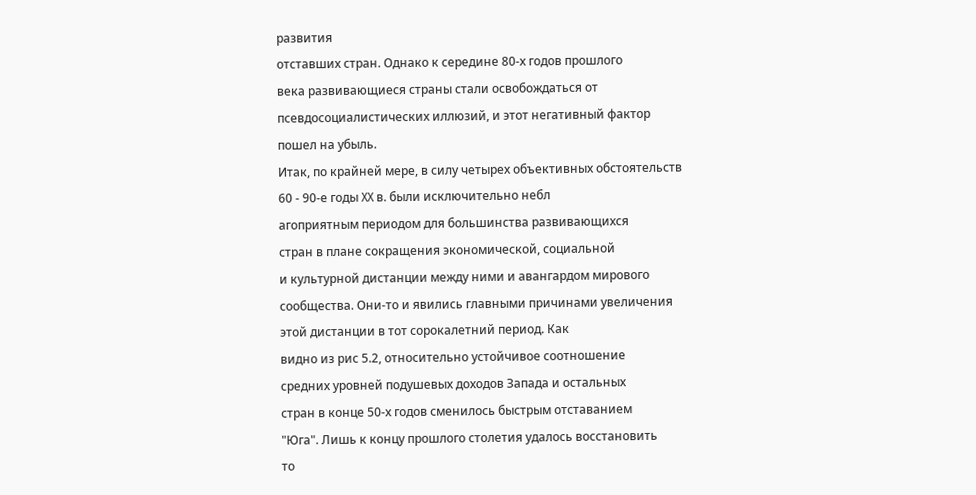развития
отставших стран. Однако к середине 80-х годов прошлого
века развивающиеся страны стали освобождаться от
псевдосоциалистических иллюзий, и этот негативный фактор
пошел на убыль.
Итак, по крайней мере, в силу четырех объективных обстоятельств
60 - 90-е годы XX в. были исключительно небл
агоприятным периодом для большинства развивающихся
стран в плане сокращения экономической, социальной
и культурной дистанции между ними и авангардом мирового
сообщества. Они-то и явились главными причинами увеличения
этой дистанции в тот сорокалетний период. Как
видно из рис 5.2, относительно устойчивое соотношение
средних уровней подушевых доходов Запада и остальных
стран в конце 50-х годов сменилось быстрым отставанием
"Юга". Лишь к концу прошлого столетия удалось восстановить
то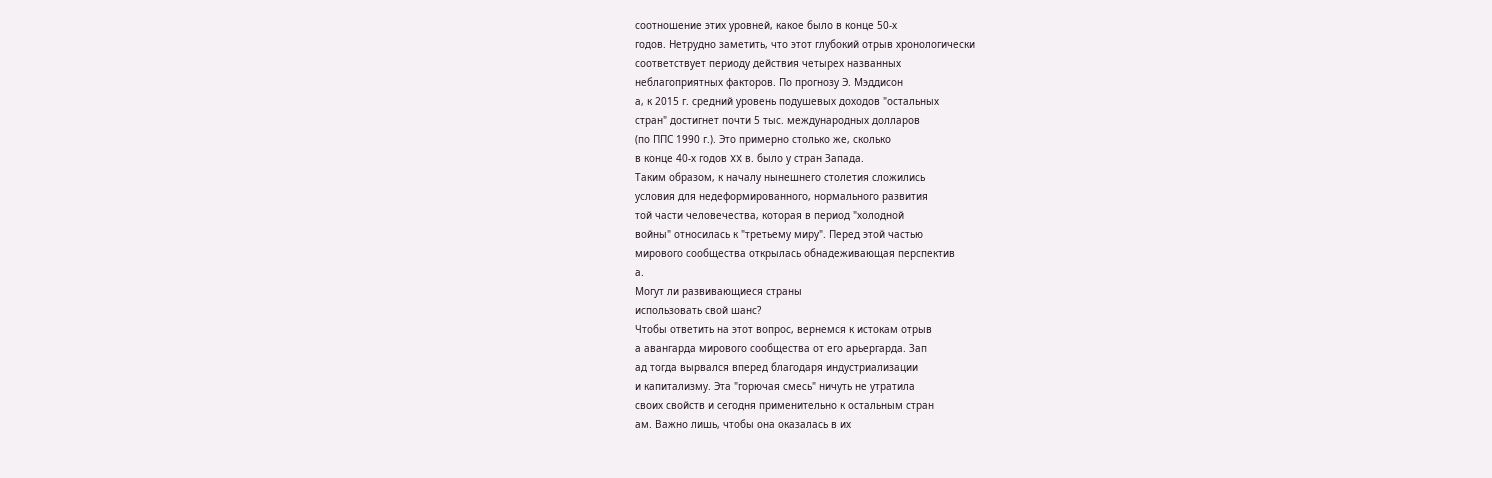соотношение этих уровней, какое было в конце 50-х
годов. Нетрудно заметить, что этот глубокий отрыв хронологически
соответствует периоду действия четырех названных
неблагоприятных факторов. По прогнозу Э. Мэддисон
а, к 2015 г. средний уровень подушевых доходов "остальных
стран" достигнет почти 5 тыс. международных долларов
(по ППС 1990 г.). Это примерно столько же, сколько
в конце 40-х годов XX в. было у стран Запада.
Таким образом, к началу нынешнего столетия сложились
условия для недеформированного, нормального развития
той части человечества, которая в период "холодной
войны" относилась к "третьему миру". Перед этой частью
мирового сообщества открылась обнадеживающая перспектив
а.
Могут ли развивающиеся страны
использовать свой шанс?
Чтобы ответить на этот вопрос, вернемся к истокам отрыв
а авангарда мирового сообщества от его арьергарда. Зап
ад тогда вырвался вперед благодаря индустриализации
и капитализму. Эта "горючая смесь" ничуть не утратила
своих свойств и сегодня применительно к остальным стран
ам. Важно лишь, чтобы она оказалась в их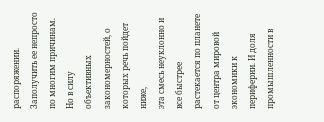распоряжении.
Заполучить ее непросто по многим причинам. Но в силу
объективных закономерностей, о которых речь пойдет ниже,
эта смесь неуклонно и все быстрее растекается по планете
от центра мировой экономики к периферии. И доля
промышленности в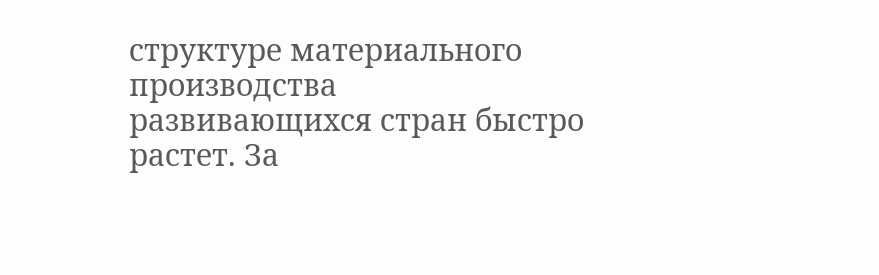структуре материального производства
развивающихся стран быстро растет. За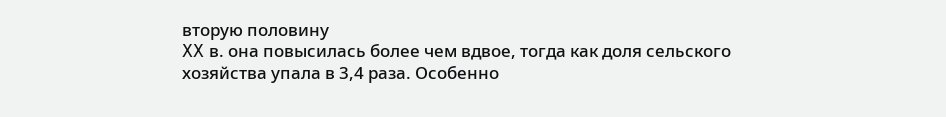вторую половину
XX в. она повысилась более чем вдвое, тогда как доля сельского
хозяйства упала в 3,4 раза. Особенно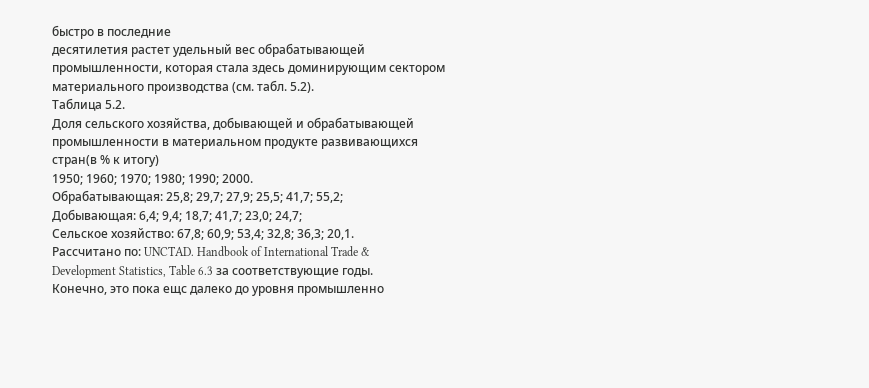быстро в последние
десятилетия растет удельный вес обрабатывающей
промышленности, которая стала здесь доминирующим сектором
материального производства (см. табл. 5.2).
Таблица 5.2.
Доля сельского хозяйства, добывающей и обрабатывающей
промышленности в материальном продукте развивающихся
стран(в % к итогу)
1950; 1960; 1970; 1980; 1990; 2000.
Обрабатывающая: 25,8; 29,7; 27,9; 25,5; 41,7; 55,2;
Добывающая: 6,4; 9,4; 18,7; 41,7; 23,0; 24,7;
Сельское хозяйство: 67,8; 60,9; 53,4; 32,8; 36,3; 20,1.
Рассчитано по: UNCTAD. Handbook of International Trade &
Development Statistics, Table 6.3 за соответствующие годы.
Конечно, это пока ещс далеко до уровня промышленно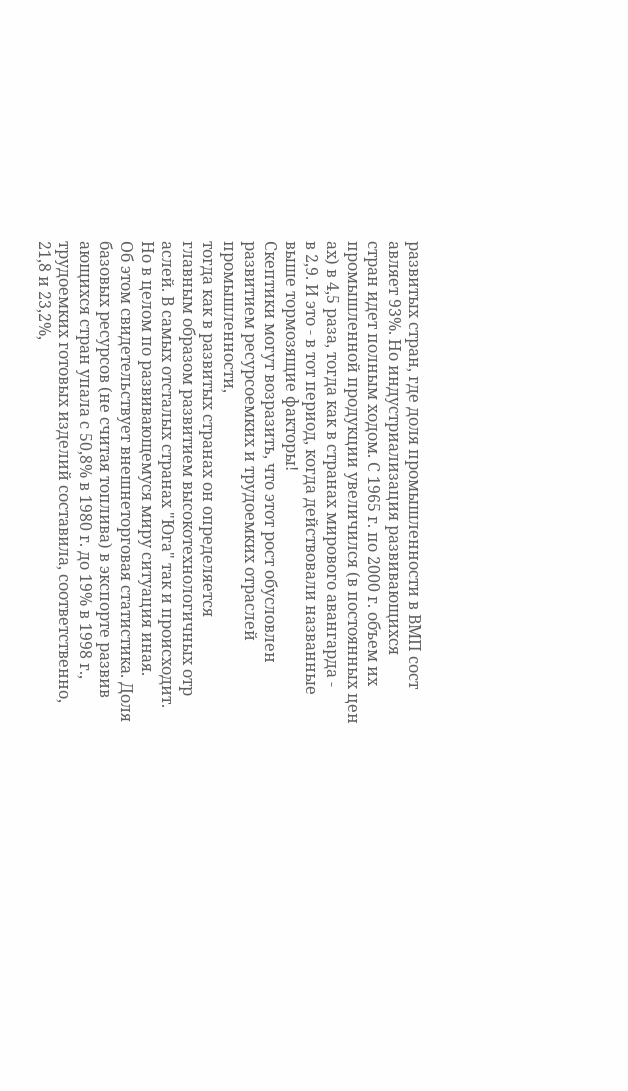развитых стран, где доля промышленности в ВМП сост
авляет 93%. Но индустриализация развивающихся
стран идет полным ходом. С 1965 г. по 2000 г. объем их
промышленной продукции увеличился (в постоянных цен
ах) в 4,5 раза, тогда как в странах мирового авангарда -
в 2,9. И это - в тот период, когда действовали названные
выше тормозящие факторы!
Скептики могут возразить, что этот рост обусловлен
развитием ресурсоемких и трудоемких отраслей промышленности,
тогда как в развитых странах он определяется
главным образом развитием высокотехнологичных отр
аслей. В самых отсталых странах "Юга" так и происходит.
Но в целом по развивающемуся миру ситуация иная.
Об этом свидетельствует внешнеторговая статистика. Доля
базовых ресурсов (не считая топлива) в экспорте развив
ающихся стран упала с 50,8% в 1980 г. до 19% в 1998 г.,
трудоемких готовых изделий составила, соответственно,
21,8 и 23,2%,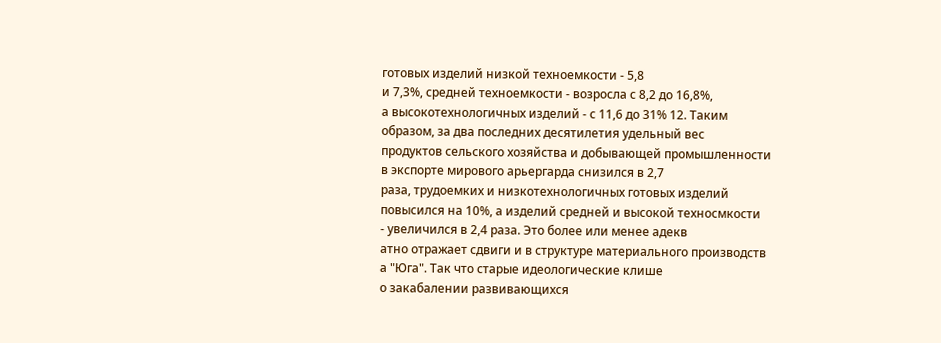готовых изделий низкой техноемкости - 5,8
и 7,3%, средней техноемкости - возросла с 8,2 до 16,8%,
а высокотехнологичных изделий - с 11,6 до 31% 12. Таким
образом, за два последних десятилетия удельный вес
продуктов сельского хозяйства и добывающей промышленности
в экспорте мирового арьергарда снизился в 2,7
раза, трудоемких и низкотехнологичных готовых изделий
повысился на 10%, а изделий средней и высокой техносмкости
- увеличился в 2,4 раза. Это более или менее адекв
атно отражает сдвиги и в структуре материального производств
а "Юга". Так что старые идеологические клише
о закабалении развивающихся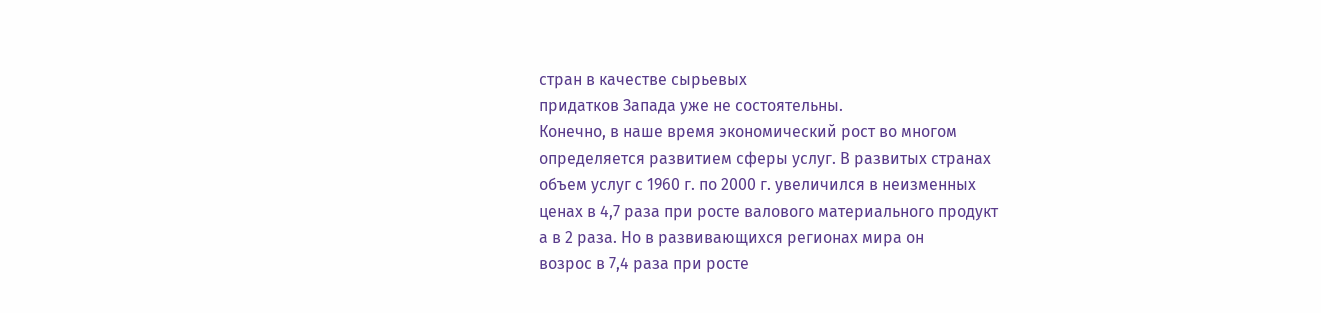стран в качестве сырьевых
придатков Запада уже не состоятельны.
Конечно, в наше время экономический рост во многом
определяется развитием сферы услуг. В развитых странах
объем услуг с 1960 г. по 2000 г. увеличился в неизменных
ценах в 4,7 раза при росте валового материального продукт
а в 2 раза. Но в развивающихся регионах мира он
возрос в 7,4 раза при росте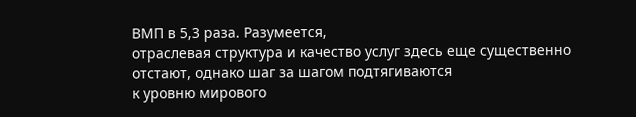ВМП в 5,3 раза. Разумеется,
отраслевая структура и качество услуг здесь еще существенно
отстают, однако шаг за шагом подтягиваются
к уровню мирового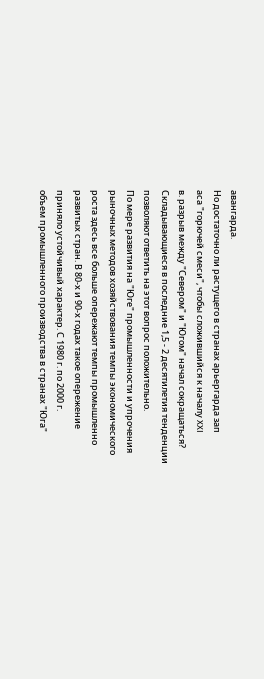авангарда.
Но достаточно ли растущего в странах арьергарда зап
аса "горючей смеси", чтобы сложившийся к началу XXI
в. разрыв между "Севером" и "Югом" начал сокращаться?
Складывающиеся в последние 1,5 - 2 десятилетия тенденции
позволяют ответить на этот вопрос положительно.
По мере развития на "Юге" промышленности и упрочения
рыночных методов хозяйствования темпы экономического
роста здесь все больше опережают темпы промышленно
развитых стран. В 80-х и 90-х годах такое опережение
приняло устойчивый характер. С 1980 г. по 2000 г.
объем промышленного производства в странах "Юга"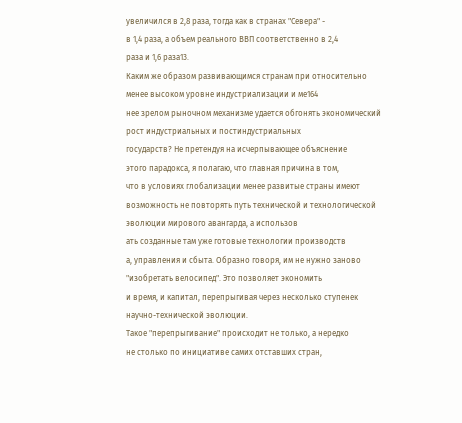увеличился в 2,8 раза, тогда как в странах "Севера" -
в 1,4 раза, а объем реального ВВП соответственно в 2,4
раза и 1,6 раза13.
Каким же образом развивающимся странам при относительно
менее высоком уровне индустриализации и ме164
нее зрелом рыночном механизме удается обгонять экономический
рост индустриальных и постиндустриальных
государств? Не претендуя на исчерпывающее объяснение
этого парадокса, я полагаю, что главная причина в том,
что в условиях глобализации менее развитые страны имеют
возможность не повторять путь технической и технологической
эволюции мирового авангарда, а использов
ать созданные там уже готовые технологии производств
а, управления и сбыта. Образно говоря, им не нужно заново
"изобретать велосипед". Это позволяет экономить
и время, и капитал, перепрыгивая через несколько ступенек
научно-технической эволюции.
Такое "перепрыгивание" происходит не только, а нередко
не столько по инициативе самих отставших стран,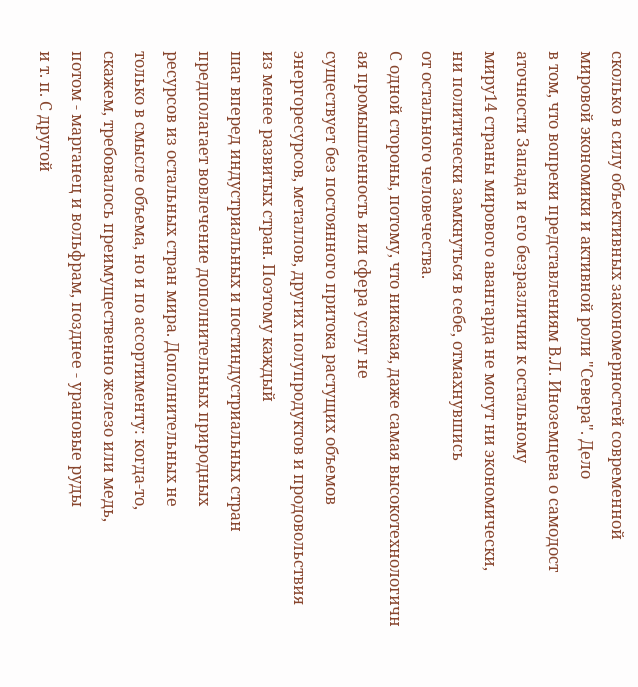сколько в силу объективных закономерностей современной
мировой экономики и активной роли "Севера". Дело
в том, что вопреки представлениям В.Л. Иноземцева о самодост
аточности Запада и его безразличии к остальному
миру14 страны мирового авангарда не могут ни экономически,
ни политически замкнуться в себе, отмахнувшись
от остального человечества.
С одной стороны, потому, что никакая, даже самая высокотехнологичн
ая промышленность или сфера услуг не
существует без постоянного притока растущих объемов
энергоресурсов, металлов, других полупродуктов и продовольствия
из менее развитых стран. Поэтому каждый
шаг вперед индустриальных и постиндустриальных стран
предполагает вовлечение дополнительных природных
ресурсов из остальных стран мира. Дополнительных не
только в смысле объема, но и по ассортименту: когда-то,
скажем, требовалось преимущественно железо или медь,
потом - марганец и вольфрам, позднее - урановые руды
и т. п. С другой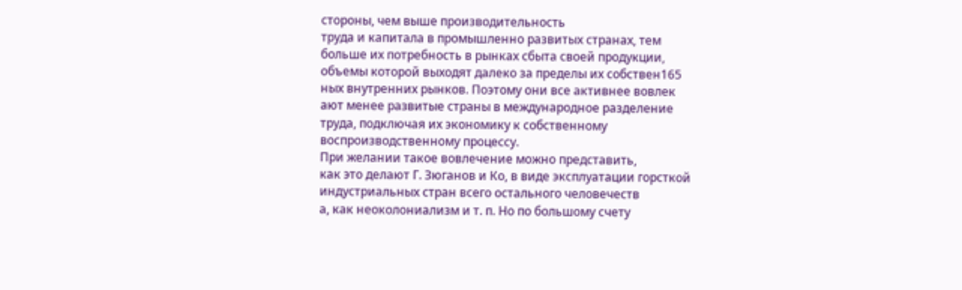стороны, чем выше производительность
труда и капитала в промышленно развитых странах, тем
больше их потребность в рынках сбыта своей продукции,
объемы которой выходят далеко за пределы их собствен165
ных внутренних рынков. Поэтому они все активнее вовлек
ают менее развитые страны в международное разделение
труда, подключая их экономику к собственному
воспроизводственному процессу.
При желании такое вовлечение можно представить,
как это делают Г. Зюганов и Кo, в виде эксплуатации горсткой
индустриальных стран всего остального человечеств
а, как неоколониализм и т. п. Но по большому счету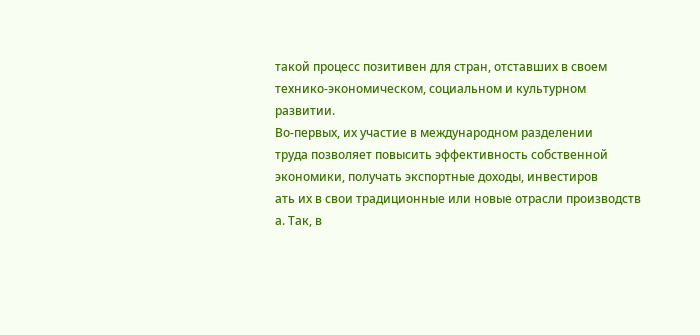такой процесс позитивен для стран, отставших в своем
технико-экономическом, социальном и культурном развитии.
Во-первых, их участие в международном разделении
труда позволяет повысить эффективность собственной
экономики, получать экспортные доходы, инвестиров
ать их в свои традиционные или новые отрасли производств
а. Так, в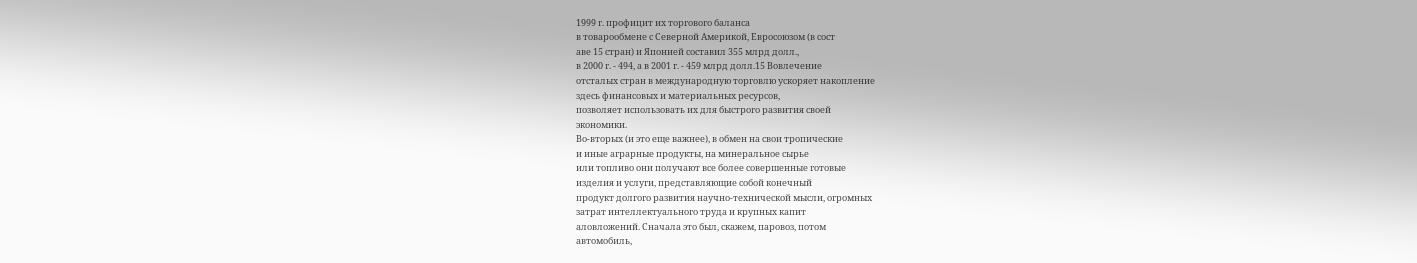1999 г. профицит их торгового баланса
в товарообмене с Северной Америкой, Евросоюзом (в сост
аве 15 стран) и Японией составил 355 млрд долл.,
в 2000 г. - 494, а в 2001 г. - 459 млрд долл.15 Вовлечение
отсталых стран в международную торговлю ускоряет накопление
здесь финансовых и материальных ресурсов,
позволяет использовать их для быстрого развития своей
экономики.
Во-вторых (и это еще важнее), в обмен на свои тропические
и иные аграрные продукты, на минеральное сырье
или топливо они получают все более совершенные готовые
изделия и услуги, представляющие собой конечный
продукт долгого развития научно-технической мысли, огромных
затрат интеллектуального труда и крупных капит
аловложений. Сначала это был, скажем, паровоз, потом
автомобиль,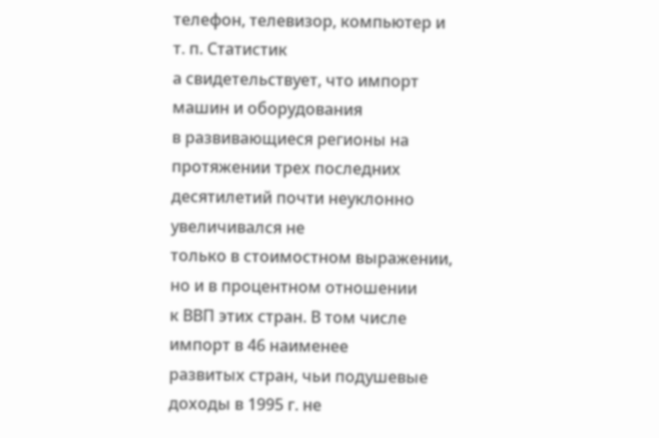телефон, телевизор, компьютер и т. п. Статистик
а свидетельствует, что импорт машин и оборудования
в развивающиеся регионы на протяжении трех последних
десятилетий почти неуклонно увеличивался не
только в стоимостном выражении, но и в процентном отношении
к ВВП этих стран. В том числе импорт в 46 наименее
развитых стран, чьи подушевые доходы в 1995 г. не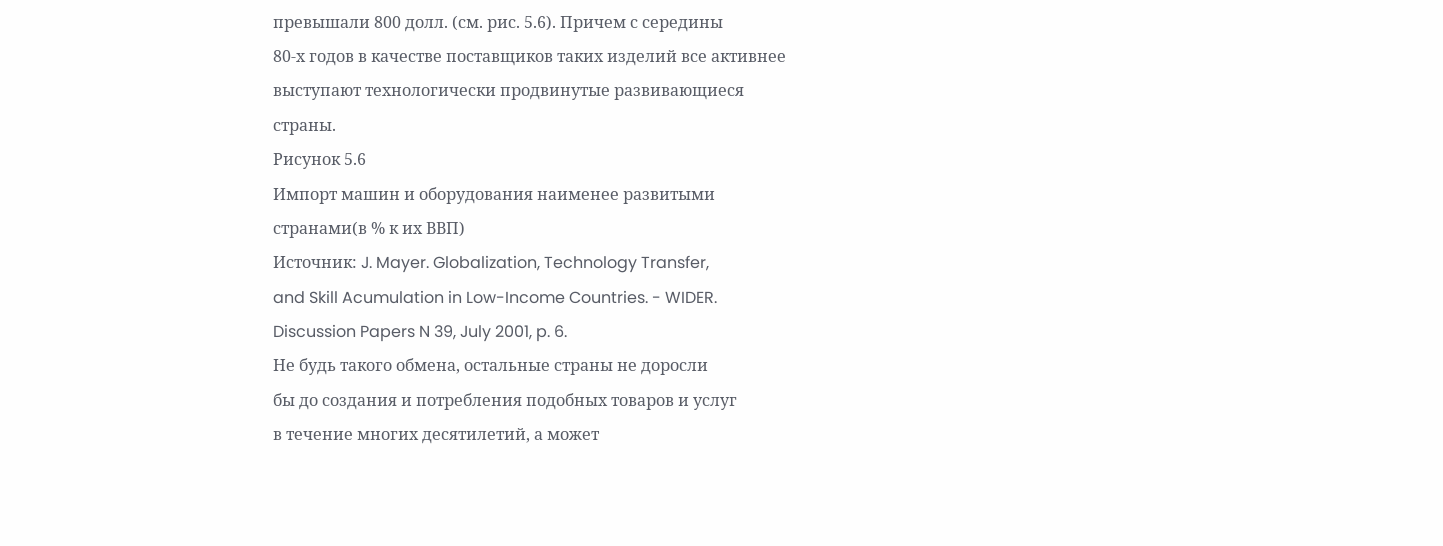превышали 800 долл. (см. рис. 5.6). Причем с середины
80-х годов в качестве поставщиков таких изделий все активнее
выступают технологически продвинутые развивающиеся
страны.
Рисунок 5.6
Импорт машин и оборудования наименее развитыми
странами(в % к их ВВП)
Источник: J. Mayer. Globalization, Technology Transfer,
and Skill Acumulation in Low-Income Countries. - WIDER.
Discussion Papers N 39, July 2001, p. 6.
Не будь такого обмена, остальные страны не доросли
бы до создания и потребления подобных товаров и услуг
в течение многих десятилетий, а может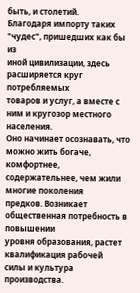быть, и столетий.
Благодаря импорту таких "чудес", пришедших как бы из
иной цивилизации, здесь расширяется круг потребляемых
товаров и услуг, а вместе с ним и кругозор местного населения.
Оно начинает осознавать, что можно жить богаче,
комфортнее, содержательнее, чем жили многие поколения
предков. Возникает общественная потребность в повышении
уровня образования, растет квалификация рабочей
силы и культура производства.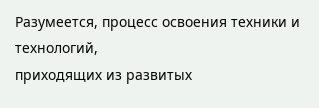Разумеется, процесс освоения техники и технологий,
приходящих из развитых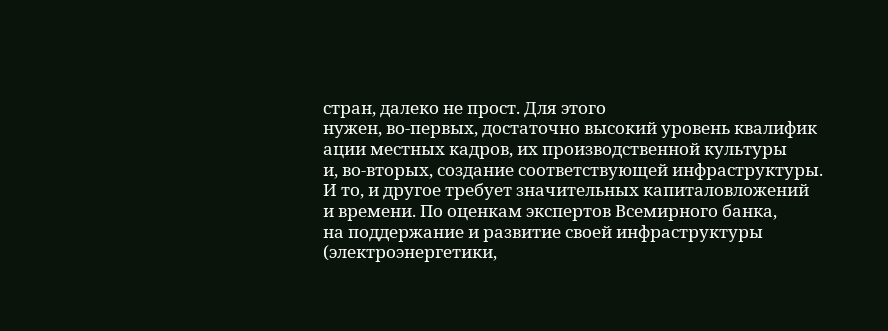стран, далеко не прост. Для этого
нужен, во-первых, достаточно высокий уровень квалифик
ации местных кадров, их производственной культуры
и, во-вторых, создание соответствующей инфраструктуры.
И то, и другое требует значительных капиталовложений
и времени. По оценкам экспертов Всемирного банка,
на поддержание и развитие своей инфраструктуры (электроэнергетики,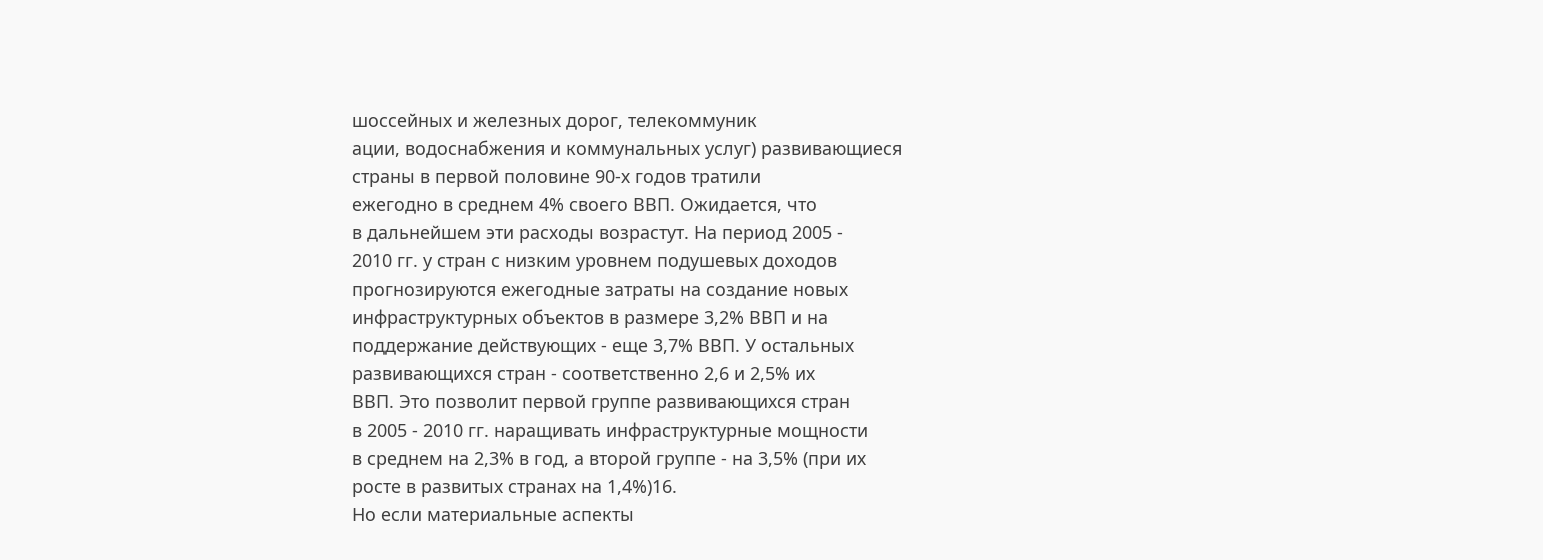шоссейных и железных дорог, телекоммуник
ации, водоснабжения и коммунальных услуг) развивающиеся
страны в первой половине 90-х годов тратили
ежегодно в среднем 4% своего ВВП. Ожидается, что
в дальнейшем эти расходы возрастут. На период 2005 -
2010 гг. у стран с низким уровнем подушевых доходов
прогнозируются ежегодные затраты на создание новых
инфраструктурных объектов в размере 3,2% ВВП и на
поддержание действующих - еще 3,7% ВВП. У остальных
развивающихся стран - соответственно 2,6 и 2,5% их
ВВП. Это позволит первой группе развивающихся стран
в 2005 - 2010 гг. наращивать инфраструктурные мощности
в среднем на 2,3% в год, а второй группе - на 3,5% (при их
росте в развитых странах на 1,4%)16.
Но если материальные аспекты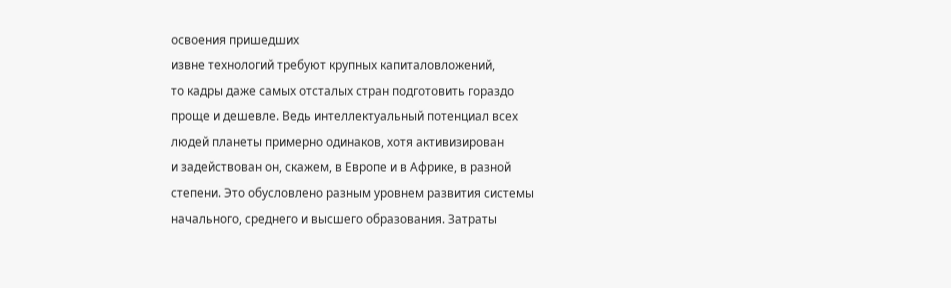освоения пришедших
извне технологий требуют крупных капиталовложений,
то кадры даже самых отсталых стран подготовить гораздо
проще и дешевле. Ведь интеллектуальный потенциал всех
людей планеты примерно одинаков, хотя активизирован
и задействован он, скажем, в Европе и в Африке, в разной
степени. Это обусловлено разным уровнем развития системы
начального, среднего и высшего образования. Затраты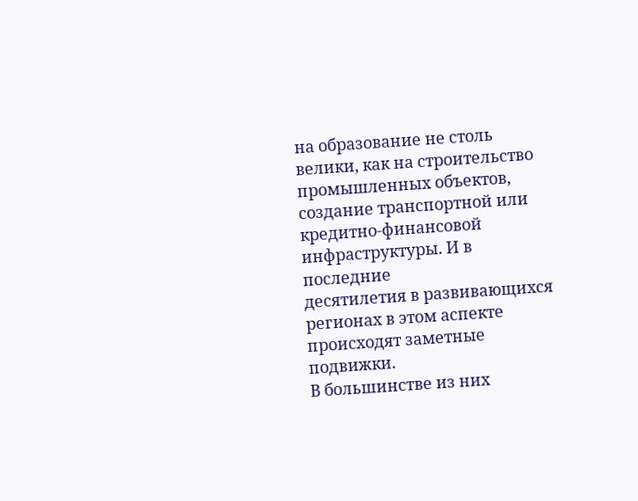на образование не столь велики, как на строительство
промышленных объектов, создание транспортной или
кредитно-финансовой инфраструктуры. И в последние
десятилетия в развивающихся регионах в этом аспекте
происходят заметные подвижки.
В большинстве из них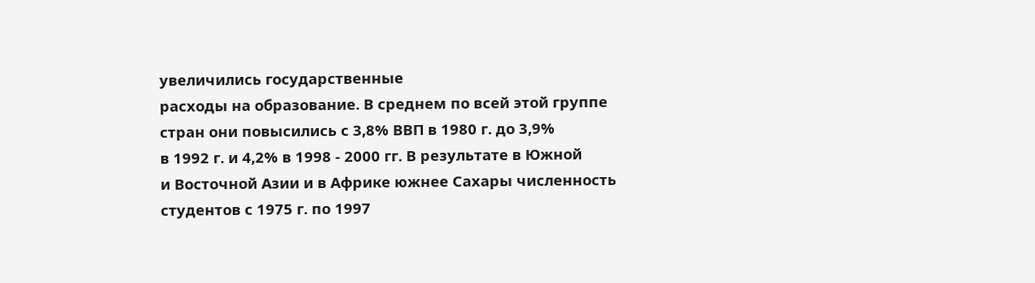увеличились государственные
расходы на образование. В среднем по всей этой группе
стран они повысились с 3,8% ВВП в 1980 г. до 3,9%
в 1992 г. и 4,2% в 1998 - 2000 гг. В результате в Южной
и Восточной Азии и в Африке южнее Сахары численность
студентов с 1975 г. по 1997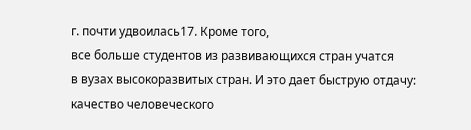г. почти удвоилась17. Кроме того,
все больше студентов из развивающихся стран учатся
в вузах высокоразвитых стран. И это дает быструю отдачу:
качество человеческого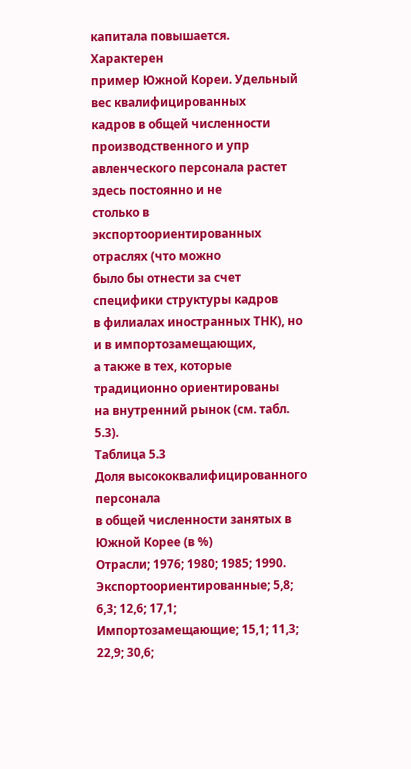капитала повышается. Характерен
пример Южной Кореи. Удельный вес квалифицированных
кадров в общей численности производственного и упр
авленческого персонала растет здесь постоянно и не
столько в экспортоориентированных отраслях (что можно
было бы отнести за счет специфики структуры кадров
в филиалах иностранных ТНК), но и в импортозамещающих,
а также в тех, которые традиционно ориентированы
на внутренний рынок (см. табл. 5.3).
Таблица 5.3
Доля высококвалифицированного персонала
в общей численности занятых в Южной Корее (в %)
Отрасли; 1976; 1980; 1985; 1990.
Экспортоориентированные; 5,8; 6,3; 12,6; 17,1;
Импортозамещающие; 15,1; 11,3; 22,9; 30,6;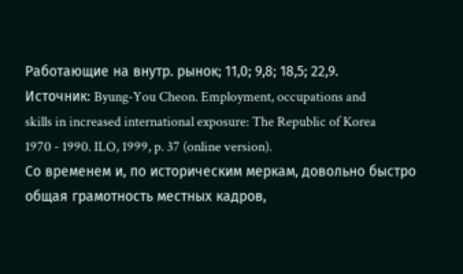Работающие на внутр. рынок; 11,0; 9,8; 18,5; 22,9.
Источник: Byung-You Cheon. Employment, occupations and
skills in increased international exposure: The Republic of Korea
1970 - 1990. ILO, 1999, p. 37 (online version).
Со временем и, по историческим меркам, довольно быстро
общая грамотность местных кадров,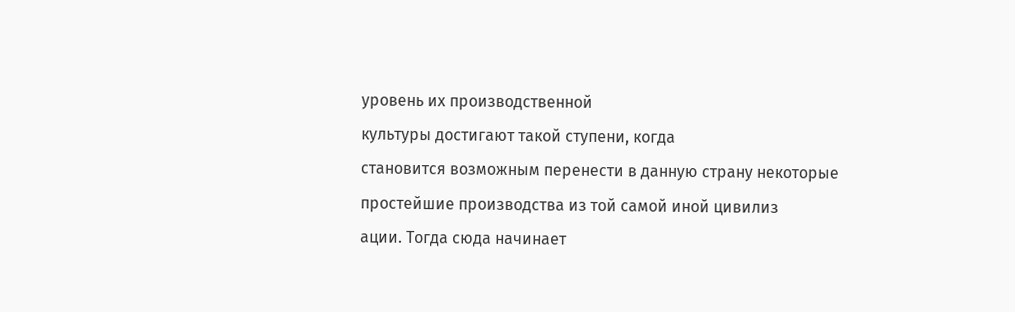уровень их производственной
культуры достигают такой ступени, когда
становится возможным перенести в данную страну некоторые
простейшие производства из той самой иной цивилиз
ации. Тогда сюда начинает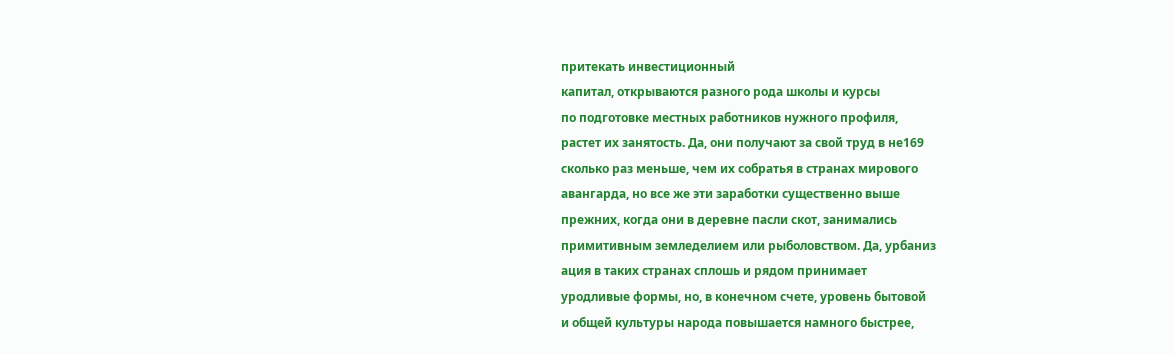притекать инвестиционный
капитал, открываются разного рода школы и курсы
по подготовке местных работников нужного профиля,
растет их занятость. Да, они получают за свой труд в не169
сколько раз меньше, чем их собратья в странах мирового
авангарда, но все же эти заработки существенно выше
прежних, когда они в деревне пасли скот, занимались
примитивным земледелием или рыболовством. Да, урбаниз
ация в таких странах сплошь и рядом принимает
уродливые формы, но, в конечном счете, уровень бытовой
и общей культуры народа повышается намного быстрее,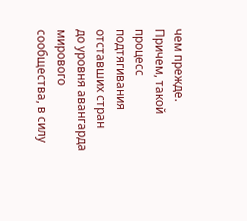чем прежде.
Причем, такой процесс подтягивания отставших стран
до уровня авангарда мирового сообщества, в силу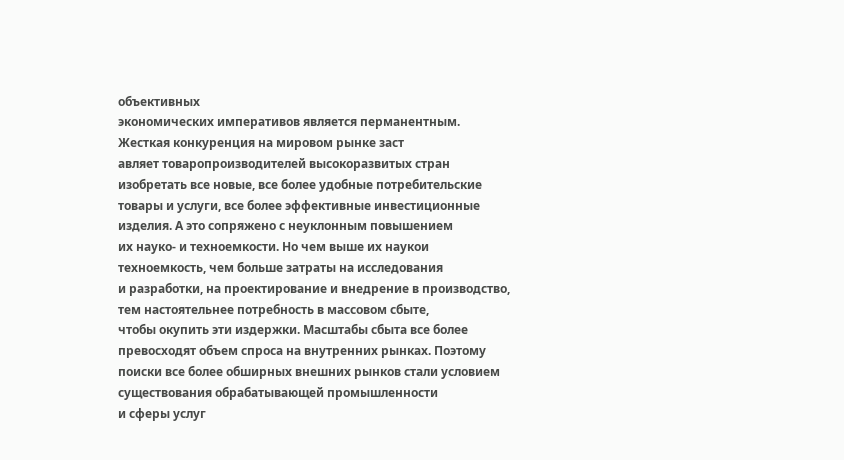объективных
экономических императивов является перманентным.
Жесткая конкуренция на мировом рынке заст
авляет товаропроизводителей высокоразвитых стран
изобретать все новые, все более удобные потребительские
товары и услуги, все более эффективные инвестиционные
изделия. А это сопряжено с неуклонным повышением
их науко- и техноемкости. Но чем выше их наукои
техноемкость, чем больше затраты на исследования
и разработки, на проектирование и внедрение в производство,
тем настоятельнее потребность в массовом сбыте,
чтобы окупить эти издержки. Масштабы сбыта все более
превосходят объем спроса на внутренних рынках. Поэтому
поиски все более обширных внешних рынков стали условием
существования обрабатывающей промышленности
и сферы услуг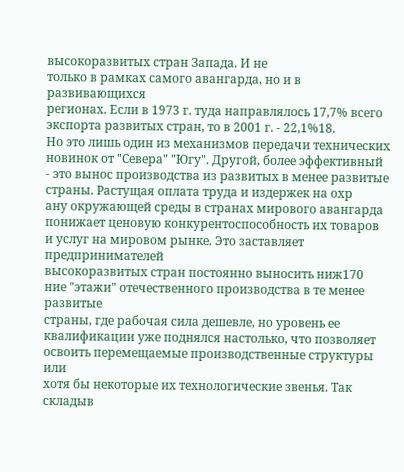высокоразвитых стран Запада. И не
только в рамках самого авангарда, но и в развивающихся
регионах. Если в 1973 г. туда направлялось 17,7% всего
экспорта развитых стран, то в 2001 г. - 22,1%18.
Но это лишь один из механизмов передачи технических
новинок от "Севера" "Югу". Другой, более эффективный
- это вынос производства из развитых в менее развитые
страны. Растущая оплата труда и издержек на охр
ану окружающей среды в странах мирового авангарда
понижает ценовую конкурентоспособность их товаров
и услуг на мировом рынке. Это заставляет предпринимателей
высокоразвитых стран постоянно выносить ниж170
ние "этажи" отечественного производства в те менее развитые
страны, где рабочая сила дешевле, но уровень ее
квалификации уже поднялся настолько, что позволяет
освоить перемещаемые производственные структуры или
хотя бы некоторые их технологические звенья. Так складыв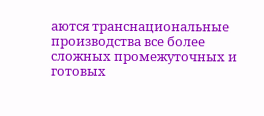аются транснациональные производства все более
сложных промежуточных и готовых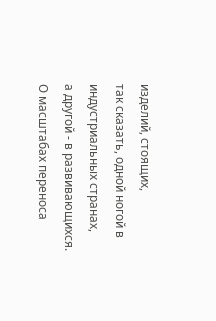изделий, стоящих,
так сказать, одной ногой в индустриальных странах,
а другой - в развивающихся.
О масштабах переноса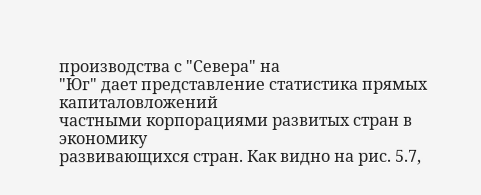производства с "Севера" на
"Юг" дает представление статистика прямых капиталовложений
частными корпорациями развитых стран в экономику
развивающихся стран. Как видно на рис. 5.7,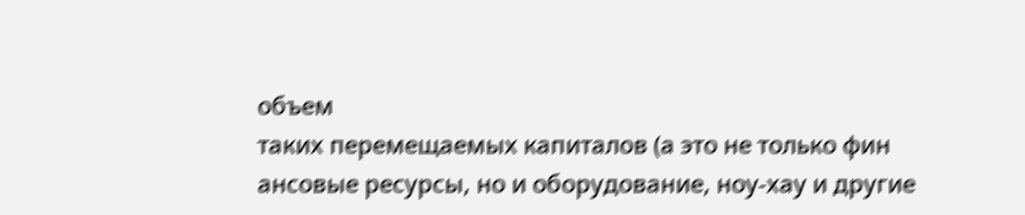объем
таких перемещаемых капиталов (а это не только фин
ансовые ресурсы, но и оборудование, ноу-хау и другие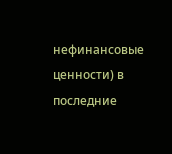нефинансовые ценности) в последние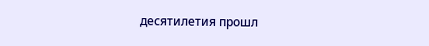десятилетия прошл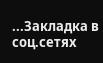...Закладка в соц.сетях